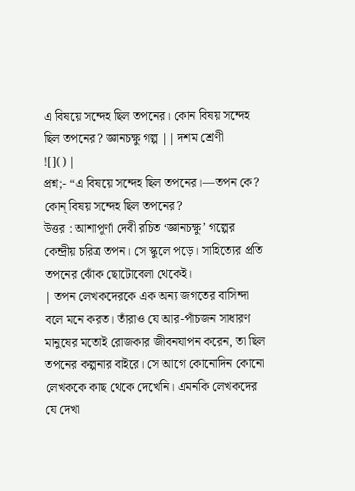এ বিষয়ে সন্দেহ ছিল তপনের। কোন বিষয় সন্দেহ ছিল তপনের? জ্ঞানচক্ষু গল্প || দশম শ্রেণী
![]() |
প্রশ্ন;- “এ বিষয়ে সন্দেহ ছিল তপনের।—তপন কে? কোন্ বিষয় সন্দেহ ছিল তপনের?
উত্তর : আশাপূর্ণা দেবী রচিত ‘জ্ঞানচক্ষু’ গল্পের কেন্দ্রীয় চরিত্র তপন। সে স্কুলে পড়ে। সাহিত্যের প্রতি তপনের ঝোঁক ছোটোবেলা থেকেই।
| তপন লেখকদেরকে এক অন্য জগতের বাসিন্দা বলে মনে করত। তাঁরাও যে আর-পাঁচজন সাধারণ মানুষের মতোই রোজকার জীবনযাপন করেন, তা ছিল তপনের কল্পনার বাইরে। সে আগে কোনোদিন কোনো লেখককে কাছ থেকে দেখেনি। এমনকি লেখকদের যে দেখা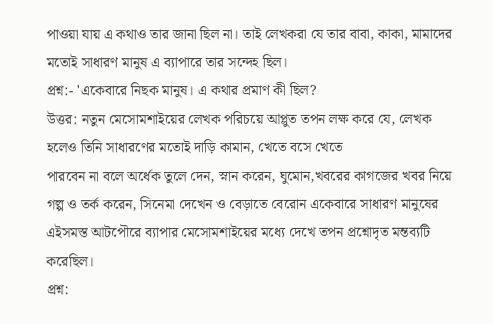পাওয়া যায় এ কথাও তার জানা ছিল না। তাই লেখকরা যে তার বাবা, কাকা, মামাদের মতোই সাধারণ মানুষ এ ব্যাপারে তার সন্দেহ ছিল।
প্রশ্ন:- 'একেবারে নিছক মানুষ। এ কথার প্রমাণ কী ছিল?
উত্তর: নতুন মেসোমশাইয়ের লেখক পরিচয়ে আপ্লুত তপন লক্ষ করে যে, লেখক হলেও তিনি সাধারণের মতোই দাড়ি কামান, খেতে বসে খেতে
পারবেন না বলে অর্ধেক তুলে দেন, স্নান করেন, ঘুমোন,খবরের কাগজের খবর নিয়ে গল্প ও তর্ক করেন, সিনেমা দেখেন ও বেড়াতে বেরোন একেবারে সাধারণ মানুষের এইসমস্ত আটপৌরে ব্যাপার মেসোমশাইয়ের মধ্যে দেখে তপন প্রশ্নোদৃত মন্তব্যটি করেছিল।
প্ৰশ্ন: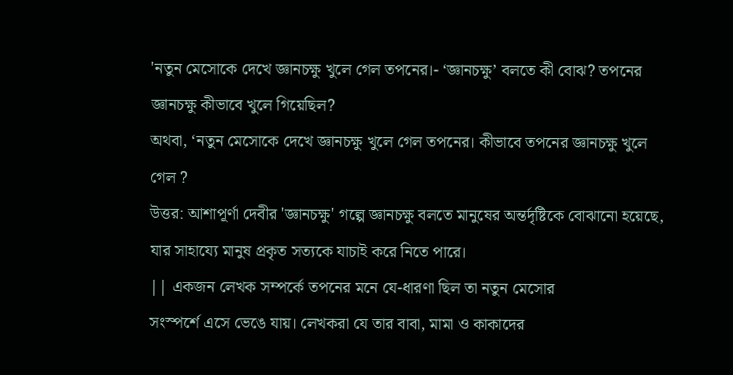'নতুন মেসোকে দেখে জ্ঞানচক্ষু খুলে গেল তপনের।- ‘জ্ঞানচক্ষু’ বলতে কী বোঝ? তপনের জ্ঞানচক্ষু কীভাবে খুলে গিয়েছিল?
অথবা, ‘নতুন মেসোকে দেখে জ্ঞানচক্ষু খুলে গেল তপনের। কীভাবে তপনের জ্ঞানচক্ষু খুলে গেল ?
উত্তর: আশাপূর্ণা দেবীর 'জ্ঞানচক্ষু' গল্পে জ্ঞানচক্ষু বলতে মানুষের অন্তর্দৃষ্টিকে বোঝানো হয়েছে, যার সাহায্যে মানুষ প্রকৃত সত্যকে যাচাই করে নিতে পারে।
|| একজন লেখক সম্পর্কে তপনের মনে যে-ধারণা ছিল তা নতুন মেসোর
সংস্পর্শে এসে ভেঙে যায়। লেখকরা যে তার বাবা, মামা ও কাকাদের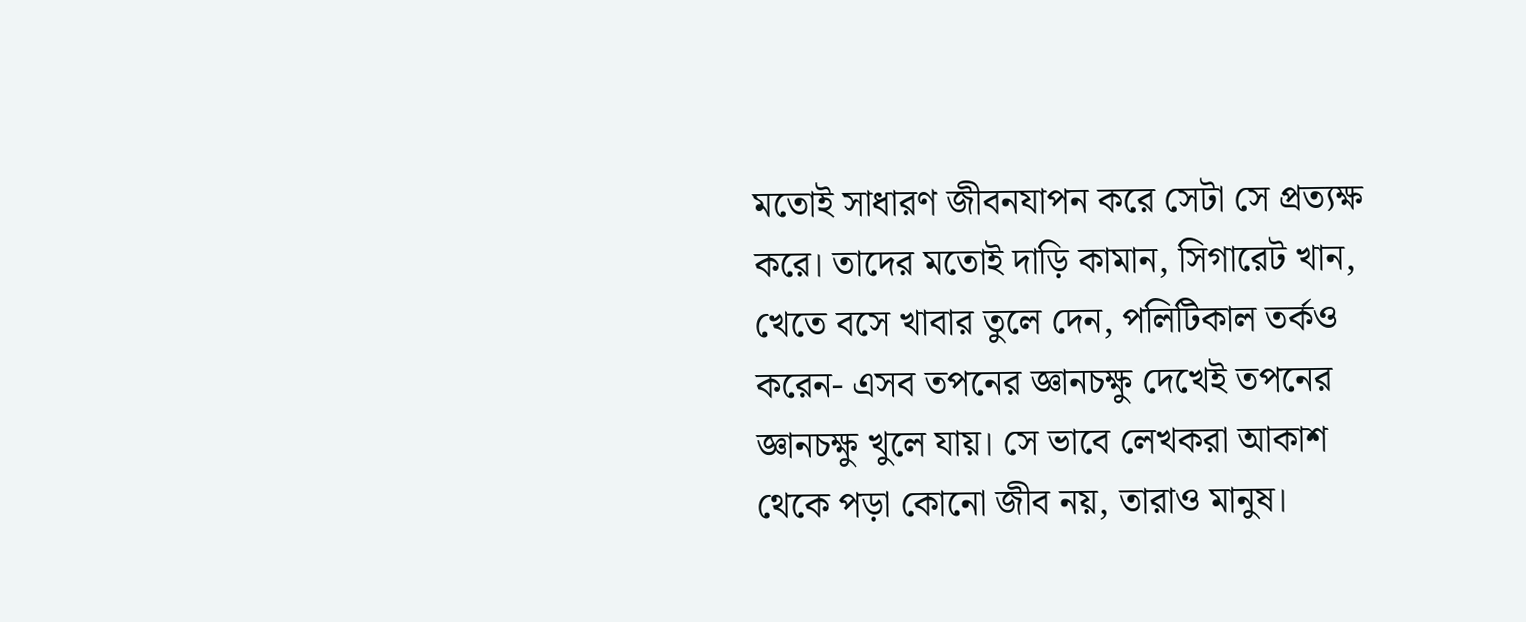মতোই সাধারণ জীবনযাপন করে সেটা সে প্রত্যক্ষ করে। তাদের মতোই দাড়ি কামান, সিগারেট খান, খেতে বসে খাবার তুলে দেন, পলিটিকাল তর্কও করেন- এসব তপনের জ্ঞানচক্ষু দেখেই তপনের জ্ঞানচক্ষু খুলে যায়। সে ভাবে লেখকরা আকাশ থেকে পড়া কোনো জীব নয়, তারাও মানুষ।